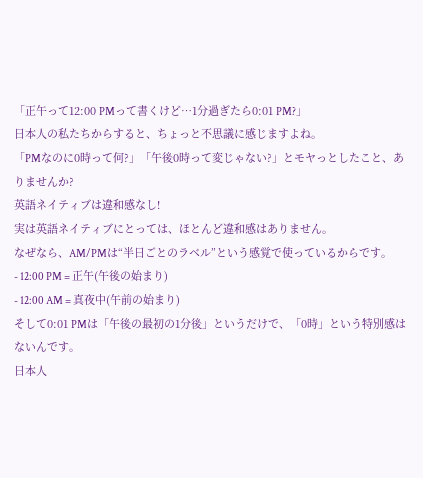「正午って12:00 PMって書くけど…1分過ぎたら0:01 PM?」
日本人の私たちからすると、ちょっと不思議に感じますよね。
「PMなのに0時って何?」「午後0時って変じゃない?」とモヤっとしたこと、ありませんか?
英語ネイティブは違和感なし!
実は英語ネイティブにとっては、ほとんど違和感はありません。
なぜなら、AM/PMは“半日ごとのラベル”という感覚で使っているからです。
- 12:00 PM = 正午(午後の始まり)
- 12:00 AM = 真夜中(午前の始まり)
そして0:01 PMは「午後の最初の1分後」というだけで、「0時」という特別感はないんです。
日本人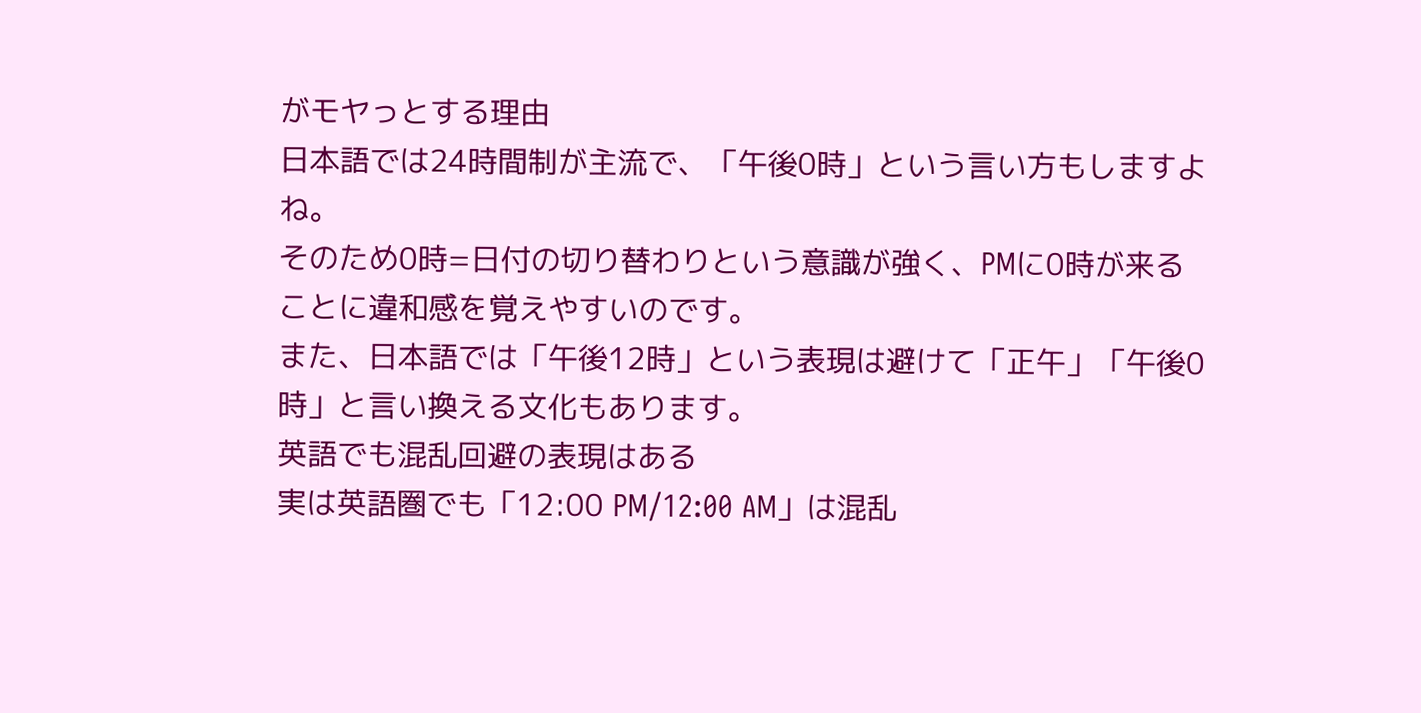がモヤっとする理由
日本語では24時間制が主流で、「午後0時」という言い方もしますよね。
そのため0時=日付の切り替わりという意識が強く、PMに0時が来ることに違和感を覚えやすいのです。
また、日本語では「午後12時」という表現は避けて「正午」「午後0時」と言い換える文化もあります。
英語でも混乱回避の表現はある
実は英語圏でも「12:00 PM/12:00 AM」は混乱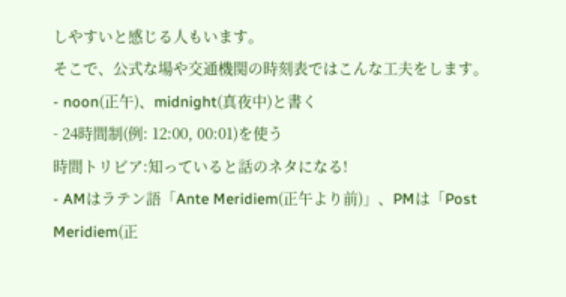しやすいと感じる人もいます。
そこで、公式な場や交通機関の時刻表ではこんな工夫をします。
- noon(正午)、midnight(真夜中)と書く
- 24時間制(例: 12:00, 00:01)を使う
時間トリビア:知っていると話のネタになる!
- AMはラテン語「Ante Meridiem(正午より前)」、PMは「Post Meridiem(正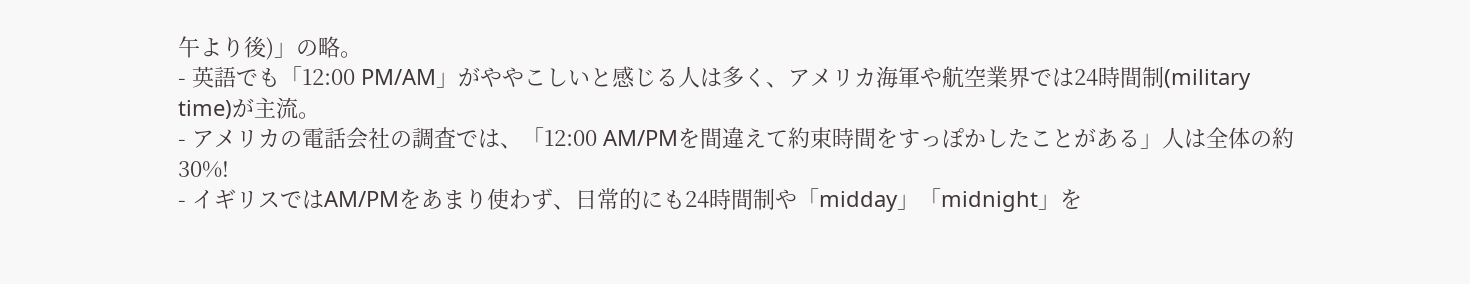午より後)」の略。
- 英語でも「12:00 PM/AM」がややこしいと感じる人は多く、アメリカ海軍や航空業界では24時間制(military time)が主流。
- アメリカの電話会社の調査では、「12:00 AM/PMを間違えて約束時間をすっぽかしたことがある」人は全体の約30%!
- イギリスではAM/PMをあまり使わず、日常的にも24時間制や「midday」「midnight」を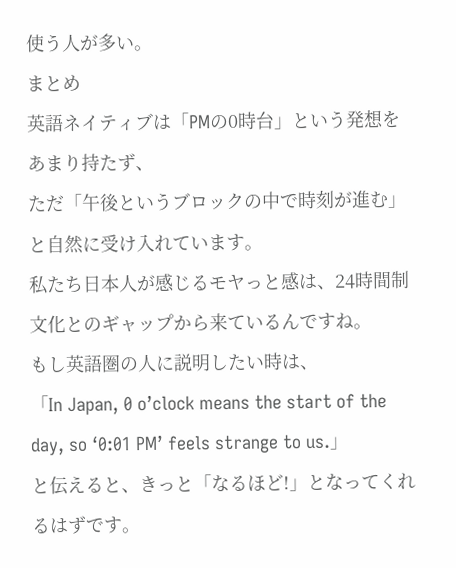使う人が多い。
まとめ
英語ネイティブは「PMの0時台」という発想をあまり持たず、
ただ「午後というブロックの中で時刻が進む」と自然に受け入れています。
私たち日本人が感じるモヤっと感は、24時間制文化とのギャップから来ているんですね。
もし英語圏の人に説明したい時は、
「In Japan, 0 o’clock means the start of the day, so ‘0:01 PM’ feels strange to us.」
と伝えると、きっと「なるほど!」となってくれるはずです。